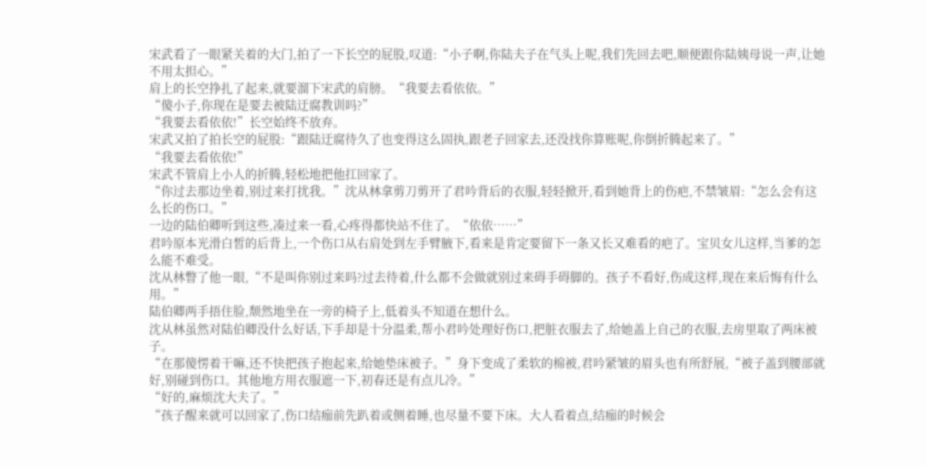宋武看了一眼紧关着的大门,拍了一下长空的屁股,叹道:“小子啊,你陆夫子在气头上呢,我们先回去吧,顺便跟你陆姨母说一声,让她不用太担心。”
肩上的长空挣扎了起来,就要溜下宋武的肩膀。“我要去看依依。”
“傻小子,你现在是要去被陆迂腐教训吗?”
“我要去看依依!”长空始终不放弃。
宋武又拍了拍长空的屁股:“跟陆迂腐待久了也变得这么固执,跟老子回家去,还没找你算账呢,你倒折腾起来了。”
“我要去看依依!”
宋武不管肩上小人的折腾,轻松地把他扛回家了。
“你过去那边坐着,别过来打扰我。”沈从林拿剪刀剪开了君吟背后的衣服,轻轻掀开,看到她背上的伤疤,不禁皱眉:“怎么会有这么长的伤口。”
一边的陆伯卿听到这些,凑过来一看,心疼得都快站不住了。“依依……”
君吟原本光滑白皙的后背上,一个伤口从右肩处到左手臂腋下,看来是肯定要留下一条又长又难看的疤了。宝贝女儿这样,当爹的怎么能不难受。
沈从林瞥了他一眼,“不是叫你别过来吗?过去待着,什么都不会做就别过来碍手碍脚的。孩子不看好,伤成这样,现在来后悔有什么用。”
陆伯卿两手捂住脸,颓然地坐在一旁的椅子上,低着头不知道在想什么。
沈从林虽然对陆伯卿没什么好话,下手却是十分温柔,帮小君吟处理好伤口,把脏衣服去了,给她盖上自己的衣服,去房里取了两床被子。
“在那傻愣着干嘛,还不快把孩子抱起来,给她垫床被子。”身下变成了柔软的棉被,君吟紧皱的眉头也有所舒展,“被子盖到腰部就好,别碰到伤口。其他地方用衣服遮一下,初春还是有点儿冷。”
“好的,麻烦沈大夫了。”
“孩子醒来就可以回家了,伤口结痂前先趴着或侧着睡,也尽量不要下床。大人看着点,结痂的时候会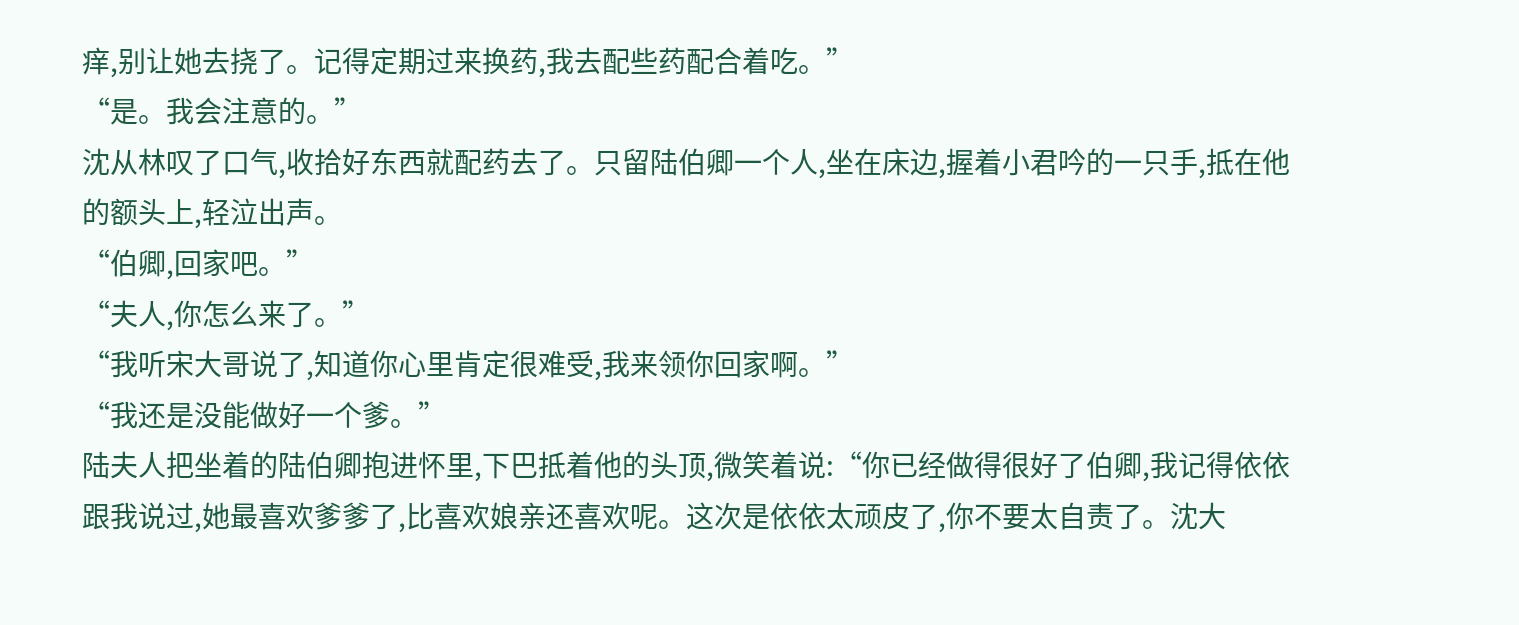痒,别让她去挠了。记得定期过来换药,我去配些药配合着吃。”
“是。我会注意的。”
沈从林叹了口气,收拾好东西就配药去了。只留陆伯卿一个人,坐在床边,握着小君吟的一只手,抵在他的额头上,轻泣出声。
“伯卿,回家吧。”
“夫人,你怎么来了。”
“我听宋大哥说了,知道你心里肯定很难受,我来领你回家啊。”
“我还是没能做好一个爹。”
陆夫人把坐着的陆伯卿抱进怀里,下巴抵着他的头顶,微笑着说:“你已经做得很好了伯卿,我记得依依跟我说过,她最喜欢爹爹了,比喜欢娘亲还喜欢呢。这次是依依太顽皮了,你不要太自责了。沈大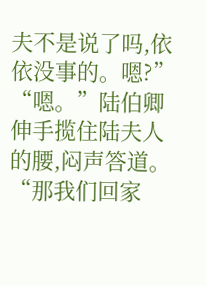夫不是说了吗,依依没事的。嗯?”
“嗯。”陆伯卿伸手揽住陆夫人的腰,闷声答道。
“那我们回家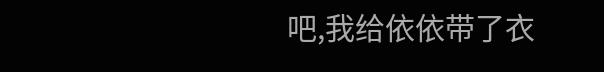吧,我给依依带了衣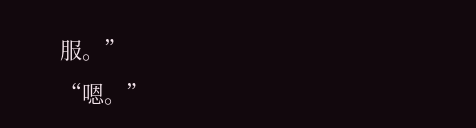服。”
“嗯。”